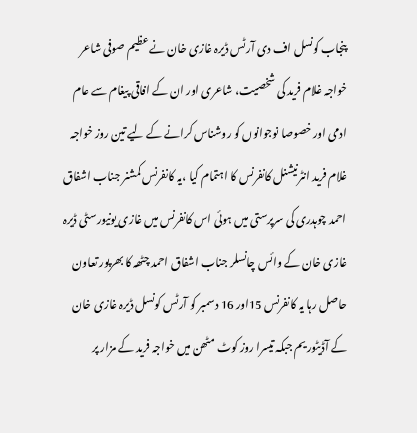پنجاب کونسل اف دی آرٹس ڈیرہ غازی خان نے عظیم صوفی شاعر خواجہ غلام فرید کی شخصیت، شاعری اور ان کے افاقی پیغام سے عام ادمی اور خصوصا نوجوانوں کو روشناس کرانے کے لیے تین روز خواجہ غلام فرید انٹرنیشنل کانفرنس کا اہتمام کیا ،یہ کانفرنس کمشنر جناب اشفاق احمد چوہدری کی سرپرستی میں ہوئی اس کانفرنس میں غازی یونیورسٹی ڈیرہ غازی خان کے وائس چانسلر جناب اشفاق احمد چٹھہ کا بھرپور تعاون حاصل رہا یہ کانفرنس 15اور 16 دسمبر کو آرٹس کونسل ڈیرہ غازی خان کے آڈیٹوریم جبکہ تیسرا روز کوٹ مٹھن میں خواجہ فرید کے مزار پر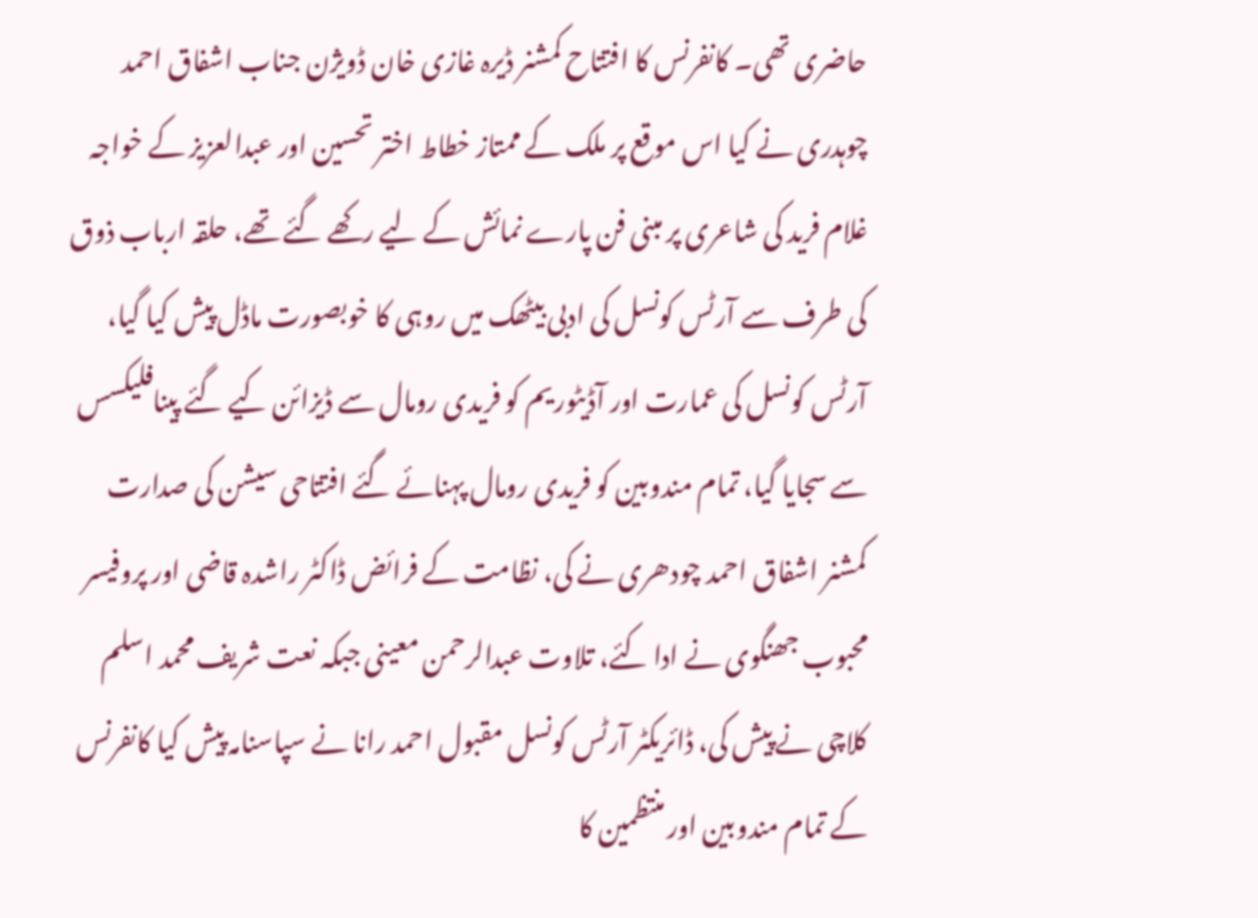حاضری تھی۔ کانفرنس کا افتتاح کمشنر ڈیرہ غازی خان ڈویژن جناب اشفاق احمد چوہدری نے کیا اس موقع پر ملک کے ممتاز خطاط اختر تحسین اور عبدالعزیز کے خواجہ غلام فرید کی شاعری پر مبنی فن پارے نمائش کے لیے رکھے گئے تھے، حلقہ ارباب ذوق کی طرف سے آرٹس کونسل کی ادبی بیٹھک میں روہی کا خوبصورت ماڈل پیش کیا گیا، آرٹس کونسل کی عمارت اور آڈیٹوریم کو فریدی رومال سے ڈیزائن کیے گئے پینافلیکسس سے سجایا گیا، تمام مندوبین کو فریدی رومال پہنائے گئے افتتاحی سیشن کی صدارت کمشنر اشفاق احمد چودھری نے کی، نظامت کے فرائض ڈاکٹر راشدہ قاضی اور پروفیسر محبوب جھنگوی نے ادا کئے، تلاوت عبدالرحمن معینی جبکہ نعت شریف محمد اسلم کلاچی نے پیش کی، ڈائریکٹر آرٹس کونسل مقبول احمد رانا نے سپاسنامہ پیش کیا کانفرنس کے تمام مندوبین اور منتظمین کا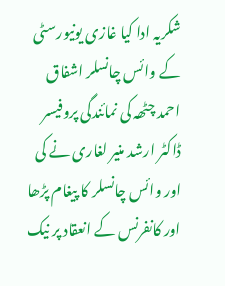شکریہ ادا کیا غازی یونیورسٹی کے وائس چانسلر اشفاق احمد چٹھہ کی نمائندگی پروفیسر ڈاکٹر ارشد منیر لغاری نے کی اور وائس چانسلر کا پیغام پڑھا اور کانفرنس کے انعقاد پر نیک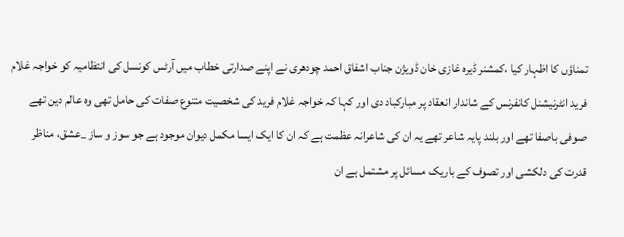تمناؤں کا اظہار کیا ،کمشنر ڈیرہ غازی خان ڈویژن جناب اشفاق احمد چودھری نے اپنے صدارتی خطاب میں آرٹس کونسل کی انتظامیہ کو خواجہ غلام فرید انٹرنیشنل کانفرنس کے شاندار انعقاد پر مبارکباد دی اور کہا کہ خواجہ غلام فرید کی شخصیت متنوع صفات کی حامل تھی وہ عالم دین تھے صوفی باصفا تھے اور بلند پایہ شاعر تھے یہ ان کی شاعرانہ عظمت ہے کہ ان کا ایک ایسا مکمل دیوان موجود ہے جو سوز و ساز _عشق، مناظر قدرت کی دلکشی اور تصوف کے باریک مسائل پر مشتمل ہے ان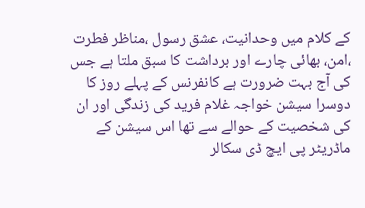کے کلام میں وحدانیت، عشق رسول ،مناظر فطرت ،امن، بھائی چارے اور برداشت کا سبق ملتا ہے جس کی آج بہت ضرورت ہے کانفرنس کے پہلے روز کا دوسرا سیشن خواجہ غلام فرید کی زندگی اور ان کی شخصیت کے حوالے سے تھا اس سیشن کے ماڈریٹر پی ایچ ڈی سکالر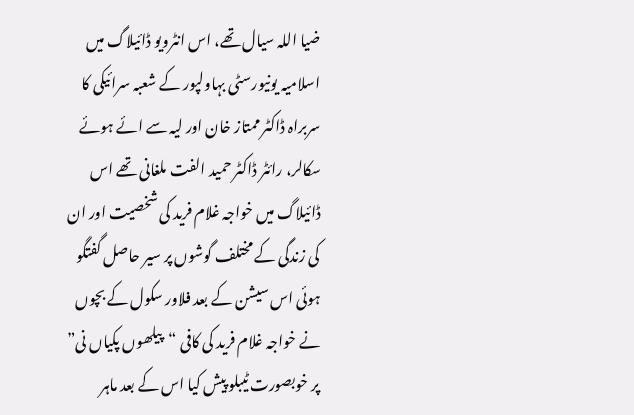ضیا اللہ سیال تھے، اس انٹرویو ڈائیلاگ میں اسلامیہ یونیورسٹی بہاولپور کے شعبہ سرائیکی کا سربراہ ڈاکٹر ممتاز خان اور لیہ سے ائے ہوئے سکالر، رائٹر ڈاکٹر حمید الفت ملغانی تھے اس ڈائیلاگ میں خواجہ غلام فرید کی شخصیت اور ان کی زندگی کے مختلف گوشوں پر سیر حاصل گفتگو ہوئی اس سیشن کے بعد فلاور سکول کے بچوں نے خواجہ غلام فرید کی کافی “پیلھوں پکیاں نی” پر خوبصورت ٹیبلو پیش کیا اس کے بعد ماہر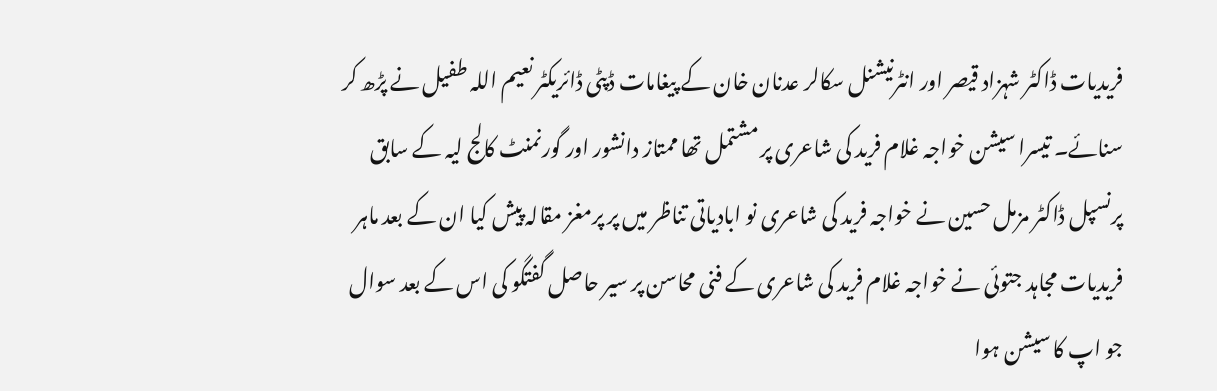فریدیات ڈاکٹر شہزاد قیصر اور انٹرنیشنل سکالر عدنان خان کے پیغامات ڈپٹی ڈائریکٹر نعیم اللہ طفیل نے پڑھ کر سنائے۔ تیسرا سیشن خواجہ غلام فرید کی شاعری پر مشتمل تھا ممتاز دانشور اور گورنمنٹ کالج لیہ کے سابق پرنسپل ڈاکٹر مزمل حسین نے خواجہ فرید کی شاعری نو ابادیاتی تناظر میں پر پرمغز مقالہ پیش کیا ان کے بعد ماہر فریدیات مجاہد جتوئی نے خواجہ غلام فرید کی شاعری کے فنی محاسن پر سیر حاصل گفتگو کی اس کے بعد سوال جو اپ کا سیشن ہوا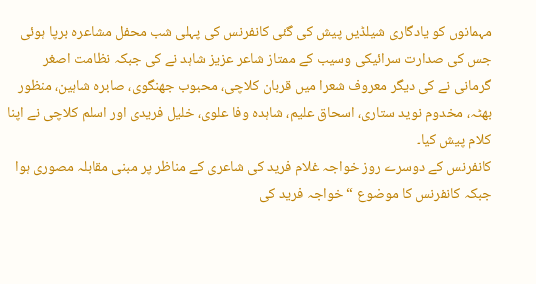مہمانوں کو یادگاری شیلڈیں پیش کی گئی کانفرنس کی پہلی شب محفل مشاعرہ برپا ہوئی جس کی صدارت سرائیکی وسیب کے ممتاز شاعر عزیز شاہد نے کی جبکہ نظامت اصغر گرمانی نے کی دیگر معروف شعرا میں قربان کلاچی، محبوب جھنگوی، صابرہ شاہین، منظور بھٹہ، مخدوم نوید ستاری، اسحاق علیم، شاہدہ وفا علوی، خلیل فریدی اور اسلم کلاچی نے اپنا کلام پیش کیا۔
کانفرنس کے دوسرے روز خواجہ غلام فرید کی شاعری کے مناظر پر مبنی مقابلہ مصوری ہوا جبکہ کانفرنس کا موضوع “خواجہ فرید کی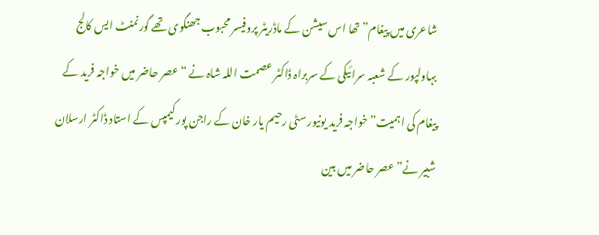شاعری میں پیغام” تھا اس سیشن کے ماڈریٹر پروفیسر محبوب جھنگوی تھے گورنمنٹ ایس کالج بہاولپور کے شعبہ سرائیکی کے سربراہ ڈاکٹر عصمت اللہ شاہ نے “عصر حاضر میں خواجہ فرید کے پیغام کی اہمیت” خواجہ فرید یونیورسٹی رحیم یار خان کے راجن پور کیمپس کے استاد ڈاکٹر ارسلان شبیر نے” عصر حاضر میں بین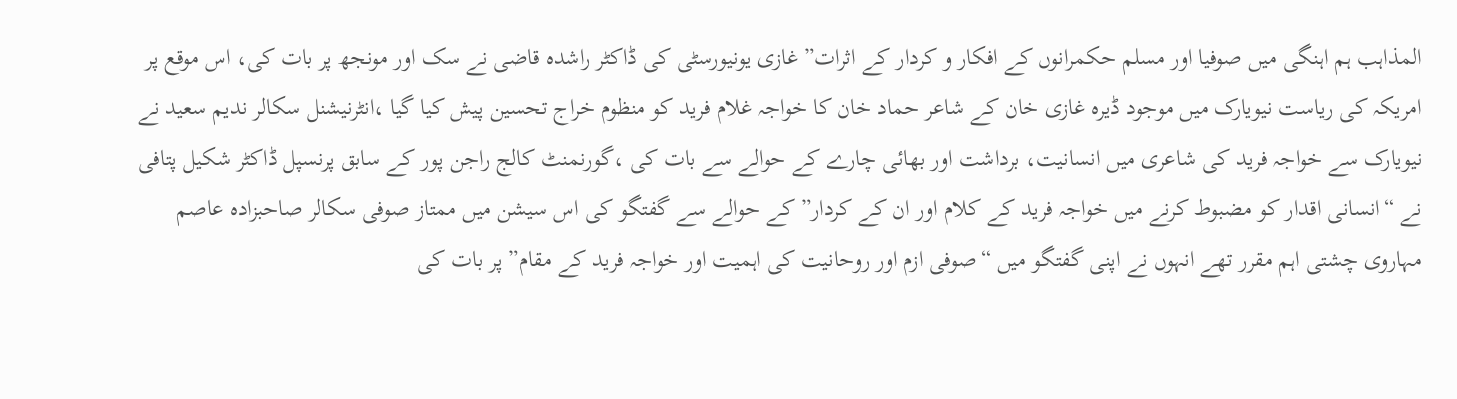المذاہب ہم اہنگی میں صوفیا اور مسلم حکمرانوں کے افکار و کردار کے اثرات” غازی یونیورسٹی کی ڈاکٹر راشدہ قاضی نے سک اور مونجھ پر بات کی، اس موقع پر امریکہ کی ریاست نیویارک میں موجود ڈیرہ غازی خان کے شاعر حماد خان کا خواجہ غلام فرید کو منظوم خراج تحسین پیش کیا گیا ،انٹرنیشنل سکالر ندیم سعید نے نیویارک سے خواجہ فرید کی شاعری میں انسانیت، برداشت اور بھائی چارے کے حوالے سے بات کی ،گورنمنٹ کالج راجن پور کے سابق پرنسپل ڈاکٹر شکیل پتافی نے “انسانی اقدار کو مضبوط کرنے میں خواجہ فرید کے کلام اور ان کے کردار” کے حوالے سے گفتگو کی اس سیشن میں ممتاز صوفی سکالر صاحبزادہ عاصم مہاروی چشتی اہم مقرر تھے انہوں نے اپنی گفتگو میں “صوفی ازم اور روحانیت کی اہمیت اور خواجہ فرید کے مقام” پر بات کی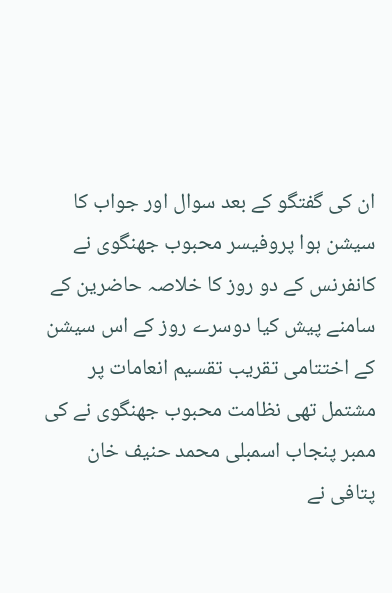ان کی گفتگو کے بعد سوال اور جواب کا سیشن ہوا پروفیسر محبوب جھنگوی نے کانفرنس کے دو روز کا خلاصہ حاضرین کے سامنے پیش کیا دوسرے روز کے اس سیشن کے اختتامی تقریب تقسیم انعامات پر مشتمل تھی نظامت محبوب جھنگوی نے کی ممبر پنجاب اسمبلی محمد حنیف خان پتافی نے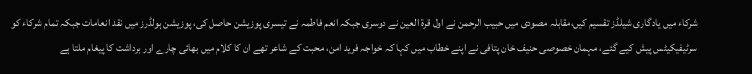شرکاء میں یادگاری شیلڈز تقسیم کیں،مقابلہ مصودی میں حبیب الرحمن نے اول قرۃ العین نے دوسری جبکہ انعم فاطمہ نے تیسری پوزیشن حاصل کی، پوزیشن ہولڈرز میں نقد انعامات جبکہ تمام شرکاء کو سرٹیفیکیٹس پیش کیے گئے، مہمان خصوصی حنیف خان پتافی نے اپنے خطاب میں کہا کہ خواجہ فرید امن، محبت کے شاعر تھے ان کا کلام میں بھائی چارے اور برداشت کا پیغام ملتا ہے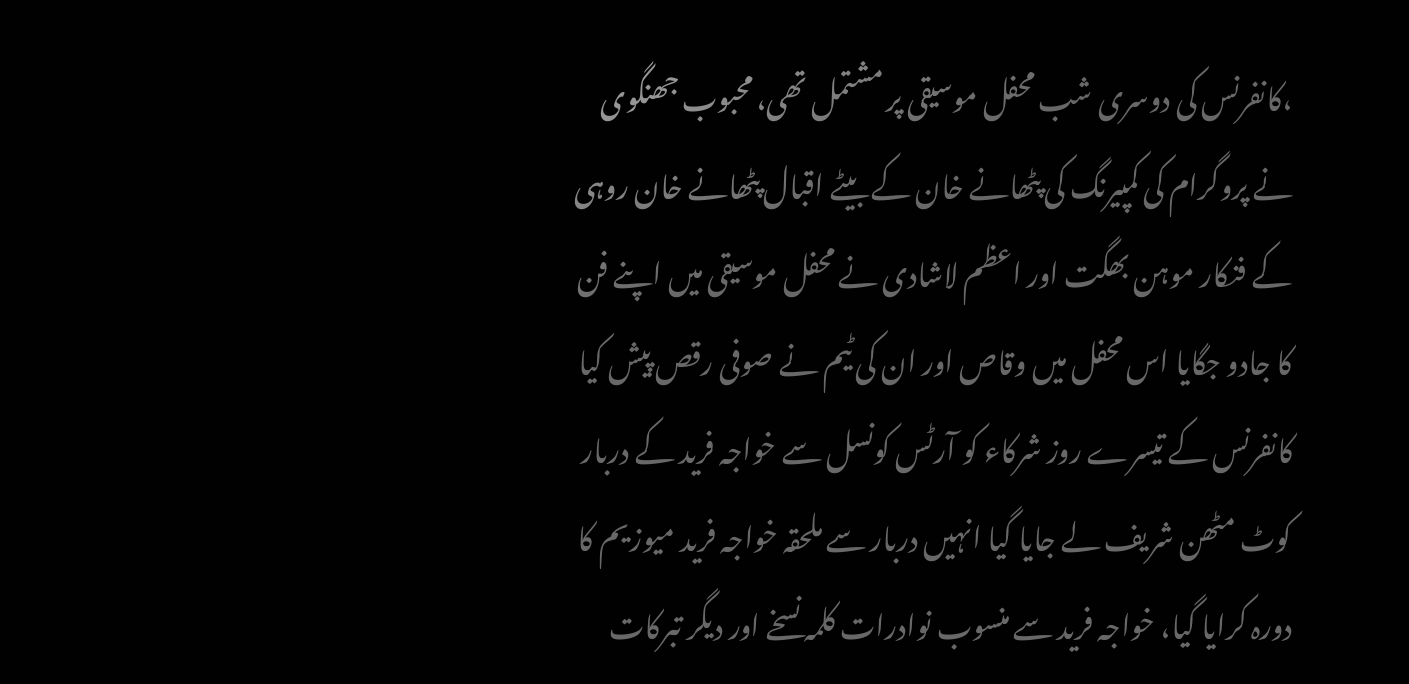،کانفرنس کی دوسری شب محفل موسیقی پر مشتمل تھی، محبوب جھنگوی نے پروگرام کی کمپیرنگ کی پٹھانے خان کے بیٹے اقبال پٹھانے خان روہی کے فنکار موہن بھگت اور اعظم لاشادی نے محفل موسیقی میں اپنے فن کا جادو جگایا اس محفل میں وقاص اور ان کی ٹیم نے صوفی رقص پیش کیا کانفرنس کے تیسرے روز شرکاء کو آرٹس کونسل سے خواجہ فرید کے دربار کوٹ مٹھن شریف لے جایا گیا انہیں دربار سے ملحقہ خواجہ فرید میوزیم کا دورہ کرایا گیا، خواجہ فرید سے منسوب نوادرات کلمہ نسخے اور دیگر تبرکات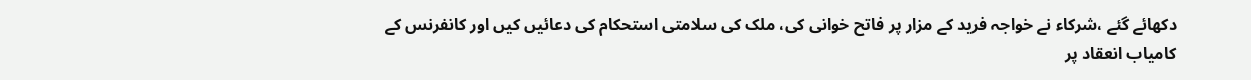دکھائے گئے ،شرکاء نے خواجہ فرید کے مزار پر فاتح خوانی کی، ملک کی سلامتی استحکام کی دعائیں کیں اور کانفرنس کے کامیاب انعقاد پر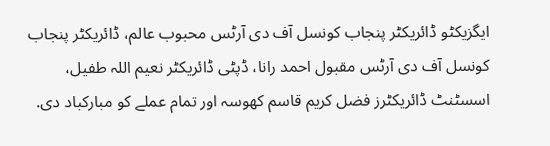ایگزیکٹو ڈائریکٹر پنجاب کونسل آف دی آرٹس محبوب عالم، ڈائریکٹر پنجاب کونسل آف دی آرٹس مقبول احمد رانا، ڈپٹی ڈائریکٹر نعیم اللہ طفیل، اسسٹنٹ ڈائریکٹرز فضل کریم قاسم کھوسہ اور تمام عملے کو مبارکباد دی.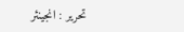تحریر : انجینئر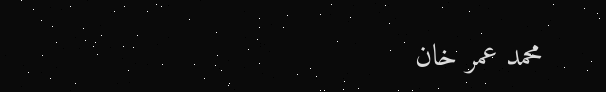محمد عمر خان